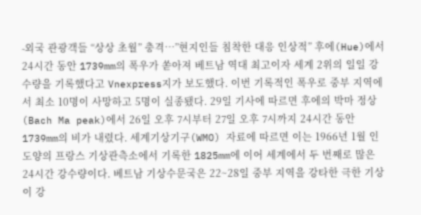-외국 관광객들 “상상 초월” 충격…”현지인들 침착한 대응 인상적” 후에(Hue)에서 24시간 동안 1739mm의 폭우가 쏟아져 베트남 역대 최고이자 세계 2위의 일일 강수량을 기록했다고 Vnexpress지가 보도했다. 이번 기록적인 폭우로 중부 지역에서 최소 10명이 사망하고 5명이 실종됐다. 29일 기사에 따르면 후에의 박마 정상(Bach Ma peak)에서 26일 오후 7시부터 27일 오후 7시까지 24시간 동안 1739mm의 비가 내렸다. 세계기상기구(WMO) 자료에 따르면 이는 1966년 1월 인도양의 프랑스 기상관측소에서 기록한 1825mm에 이어 세계에서 두 번째로 많은 24시간 강수량이다. 베트남 기상수문국은 22~28일 중부 지역을 강타한 극한 기상이 강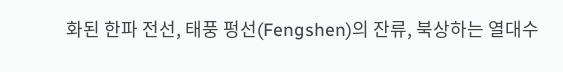화된 한파 전선, 태풍 펑선(Fengshen)의 잔류, 북상하는 열대수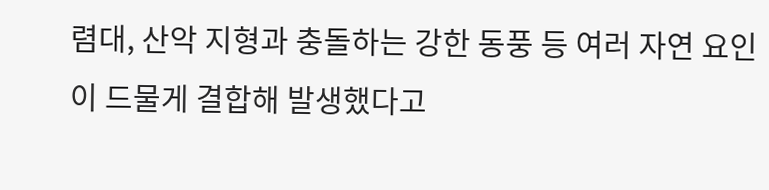렴대, 산악 지형과 충돌하는 강한 동풍 등 여러 자연 요인이 드물게 결합해 발생했다고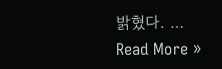밝혔다. …
Read More »